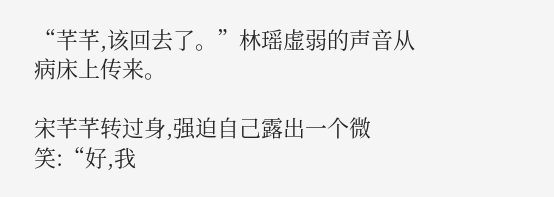“芊芊,该回去了。”林瑶虚弱的声音从病床上传来。

宋芊芊转过身,强迫自己露出一个微笑:“好,我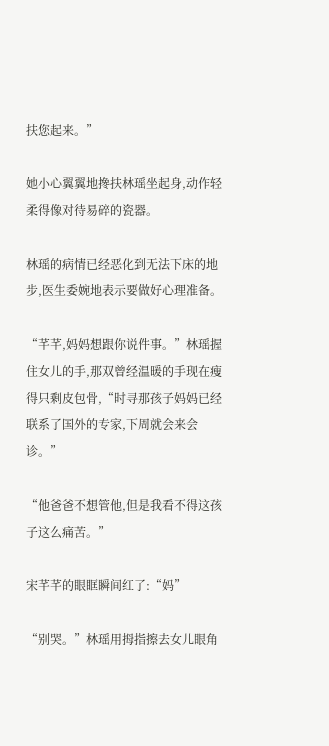扶您起来。”

她小心翼翼地搀扶林瑶坐起身,动作轻柔得像对待易碎的瓷器。

林瑶的病情已经恶化到无法下床的地步,医生委婉地表示要做好心理准备。

“芊芊,妈妈想跟你说件事。”林瑶握住女儿的手,那双曾经温暖的手现在瘦得只剩皮包骨,“时寻那孩子妈妈已经联系了国外的专家,下周就会来会诊。”

“他爸爸不想管他,但是我看不得这孩子这么痛苦。”

宋芊芊的眼眶瞬间红了:“妈”

“别哭。”林瑶用拇指擦去女儿眼角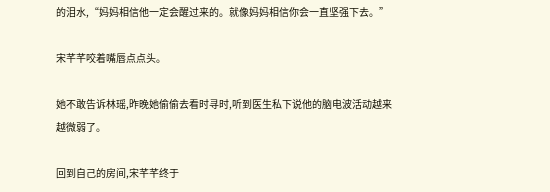的泪水,“妈妈相信他一定会醒过来的。就像妈妈相信你会一直坚强下去。”

宋芊芊咬着嘴唇点点头。

她不敢告诉林瑶,昨晚她偷偷去看时寻时,听到医生私下说他的脑电波活动越来越微弱了。

回到自己的房间,宋芊芊终于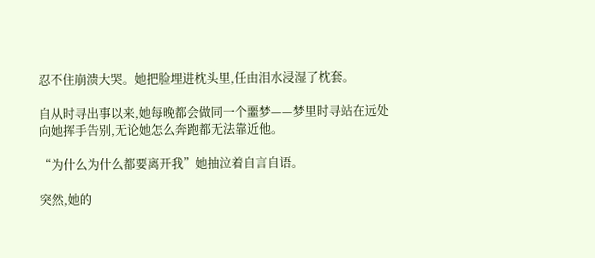忍不住崩溃大哭。她把脸埋进枕头里,任由泪水浸湿了枕套。

自从时寻出事以来,她每晚都会做同一个噩梦——梦里时寻站在远处向她挥手告别,无论她怎么奔跑都无法靠近他。

“为什么为什么都要离开我”她抽泣着自言自语。

突然,她的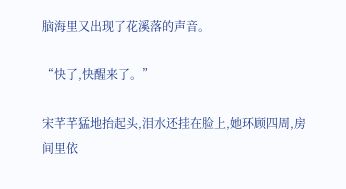脑海里又出现了花溪落的声音。

“快了,快醒来了。”

宋芊芊猛地抬起头,泪水还挂在脸上,她环顾四周,房间里依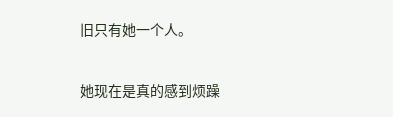旧只有她一个人。

她现在是真的感到烦躁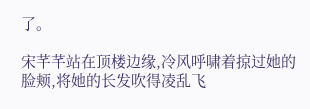了。

宋芊芊站在顶楼边缘,冷风呼啸着掠过她的脸颊,将她的长发吹得凌乱飞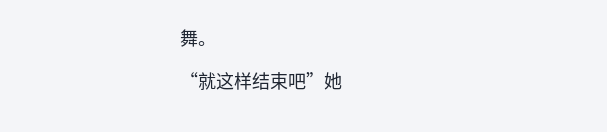舞。

“就这样结束吧”她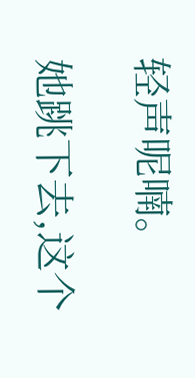轻声呢喃。

她跳下去,这个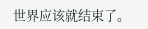世界应该就结束了。